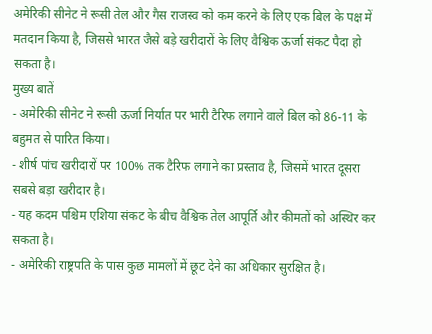अमेरिकी सीनेट ने रूसी तेल और गैस राजस्व को कम करने के लिए एक बिल के पक्ष में मतदान किया है, जिससे भारत जैसे बड़े खरीदारों के लिए वैश्विक ऊर्जा संकट पैदा हो सकता है।
मुख्य बातें
- अमेरिकी सीनेट ने रूसी ऊर्जा निर्यात पर भारी टैरिफ लगाने वाले बिल को 86-11 के बहुमत से पारित किया।
- शीर्ष पांच खरीदारों पर 100% तक टैरिफ लगाने का प्रस्ताव है, जिसमें भारत दूसरा सबसे बड़ा खरीदार है।
- यह कदम पश्चिम एशिया संकट के बीच वैश्विक तेल आपूर्ति और कीमतों को अस्थिर कर सकता है।
- अमेरिकी राष्ट्रपति के पास कुछ मामलों में छूट देने का अधिकार सुरक्षित है।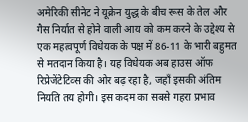अमेरिकी सीनेट ने यूक्रेन युद्ध के बीच रूस के तेल और गैस निर्यात से होने वाली आय को कम करने के उद्देश्य से एक महत्वपूर्ण विधेयक के पक्ष में 86-11 के भारी बहुमत से मतदान किया है। यह विधेयक अब हाउस ऑफ रिप्रेजेंटेटिव्स की ओर बढ़ रहा है, जहाँ इसकी अंतिम नियति तय होगी। इस कदम का सबसे गहरा प्रभाव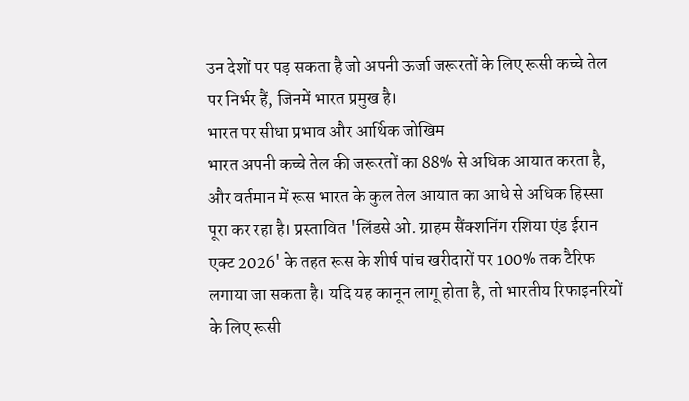उन देशों पर पड़ सकता है जो अपनी ऊर्जा जरूरतों के लिए रूसी कच्चे तेल पर निर्भर हैं, जिनमें भारत प्रमुख है।
भारत पर सीधा प्रभाव और आर्थिक जोखिम
भारत अपनी कच्चे तेल की जरूरतों का 88% से अधिक आयात करता है, और वर्तमान में रूस भारत के कुल तेल आयात का आधे से अधिक हिस्सा पूरा कर रहा है। प्रस्तावित 'लिंडसे ओ. ग्राहम सैंक्शनिंग रशिया एंड ईरान एक्ट 2026' के तहत रूस के शीर्ष पांच खरीदारों पर 100% तक टैरिफ लगाया जा सकता है। यदि यह कानून लागू होता है, तो भारतीय रिफाइनरियों के लिए रूसी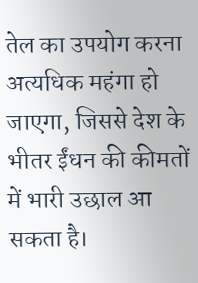तेल का उपयोग करना अत्यधिक महंगा हो जाएगा, जिससे देश के भीतर ईंधन की कीमतों में भारी उछाल आ सकता है।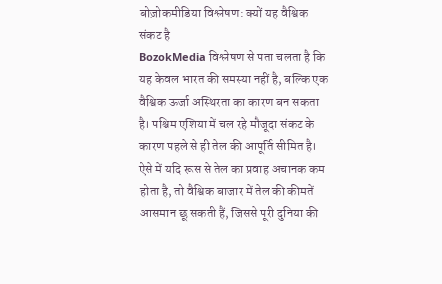बोज़ोकमीडिया विश्लेषण: क्यों यह वैश्विक संकट है
BozokMedia विश्लेषण से पता चलता है कि यह केवल भारत की समस्या नहीं है, बल्कि एक वैश्विक ऊर्जा अस्थिरता का कारण बन सकता है। पश्चिम एशिया में चल रहे मौजूदा संकट के कारण पहले से ही तेल की आपूर्ति सीमित है। ऐसे में यदि रूस से तेल का प्रवाह अचानक कम होता है, तो वैश्विक बाजार में तेल की कीमतें आसमान छू सकती हैं, जिससे पूरी दुनिया की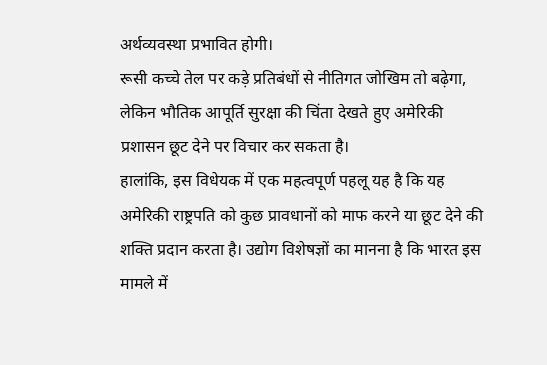अर्थव्यवस्था प्रभावित होगी।
रूसी कच्चे तेल पर कड़े प्रतिबंधों से नीतिगत जोखिम तो बढ़ेगा, लेकिन भौतिक आपूर्ति सुरक्षा की चिंता देखते हुए अमेरिकी प्रशासन छूट देने पर विचार कर सकता है।
हालांकि, इस विधेयक में एक महत्वपूर्ण पहलू यह है कि यह अमेरिकी राष्ट्रपति को कुछ प्रावधानों को माफ करने या छूट देने की शक्ति प्रदान करता है। उद्योग विशेषज्ञों का मानना है कि भारत इस मामले में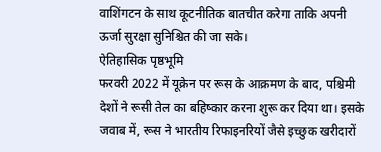वाशिंगटन के साथ कूटनीतिक बातचीत करेगा ताकि अपनी ऊर्जा सुरक्षा सुनिश्चित की जा सके।
ऐतिहासिक पृष्ठभूमि
फरवरी 2022 में यूक्रेन पर रूस के आक्रमण के बाद, पश्चिमी देशों ने रूसी तेल का बहिष्कार करना शुरू कर दिया था। इसके जवाब में, रूस ने भारतीय रिफाइनरियों जैसे इच्छुक खरीदारों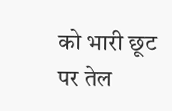को भारी छूट पर तेल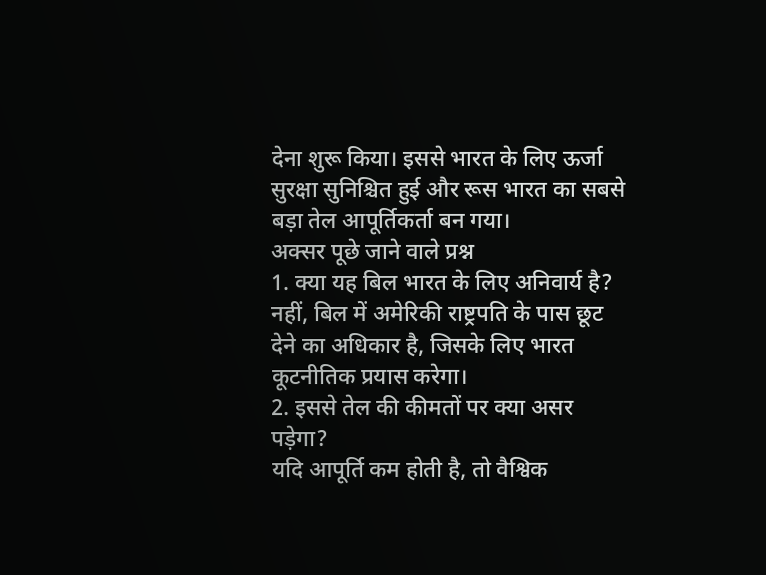देना शुरू किया। इससे भारत के लिए ऊर्जा सुरक्षा सुनिश्चित हुई और रूस भारत का सबसे बड़ा तेल आपूर्तिकर्ता बन गया।
अक्सर पूछे जाने वाले प्रश्न
1. क्या यह बिल भारत के लिए अनिवार्य है?
नहीं, बिल में अमेरिकी राष्ट्रपति के पास छूट देने का अधिकार है, जिसके लिए भारत कूटनीतिक प्रयास करेगा।
2. इससे तेल की कीमतों पर क्या असर पड़ेगा?
यदि आपूर्ति कम होती है, तो वैश्विक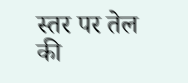स्तर पर तेल की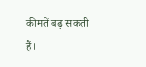कीमतें बढ़ सकती हैं।